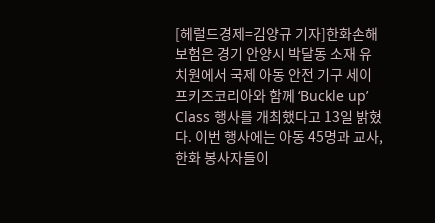[헤럴드경제=김양규 기자]한화손해보험은 경기 안양시 박달동 소재 유치원에서 국제 아동 안전 기구 세이프키즈코리아와 함께 ‘Buckle up’ Class 행사를 개최했다고 13일 밝혔다. 이번 행사에는 아동 45명과 교사, 한화 봉사자들이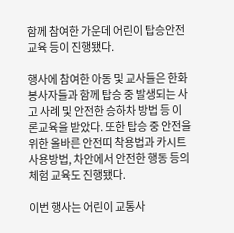함께 참여한 가운데 어린이 탑승안전 교육 등이 진행됐다.

행사에 참여한 아동 및 교사들은 한화봉사자들과 함께 탑승 중 발생되는 사고 사례 및 안전한 승하차 방법 등 이론교육을 받았다. 또한 탑승 중 안전을 위한 올바른 안전띠 착용법과 카시트 사용방법, 차안에서 안전한 행동 등의 체험 교육도 진행됐다.

이번 행사는 어린이 교통사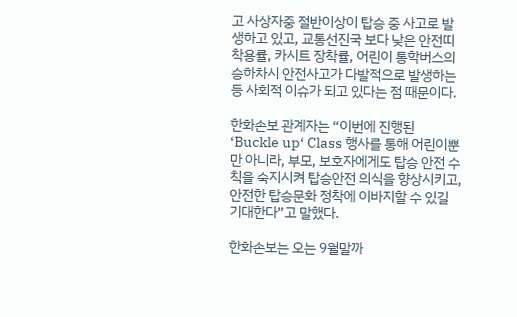고 사상자중 절반이상이 탑승 중 사고로 발생하고 있고, 교통선진국 보다 낮은 안전띠 착용률, 카시트 장착률, 어린이 통학버스의 승하차시 안전사고가 다발적으로 발생하는 등 사회적 이슈가 되고 있다는 점 때문이다.

한화손보 관계자는 “이번에 진행된 ‘Buckle up‘ Class 행사를 통해 어린이뿐만 아니라, 부모, 보호자에게도 탑승 안전 수칙을 숙지시켜 탑승안전 의식을 향상시키고, 안전한 탑승문화 정착에 이바지할 수 있길 기대한다”고 말했다.

한화손보는 오는 9월말까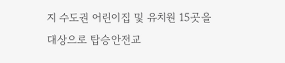지 수도권 어린이집 및 유치원 15곳을 대상으로 탑승안전교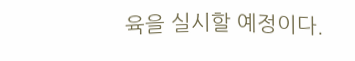육을 실시할 예정이다.